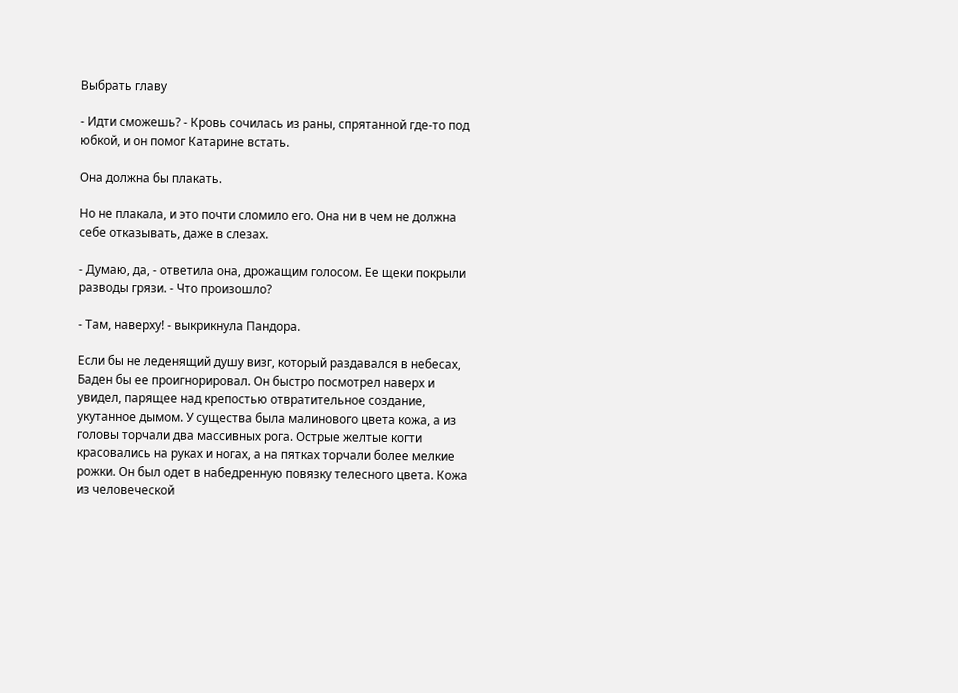Выбрать главу

- Идти сможешь? - Кровь сочилась из раны, спрятанной где-то под юбкой, и он помог Катарине встать.

Она должна бы плакать.

Но не плакала, и это почти сломило его. Она ни в чем не должна себе отказывать, даже в слезах.

- Думаю, да, - ответила она, дрожащим голосом. Ее щеки покрыли разводы грязи. - Что произошло?

- Там, наверху! - выкрикнула Пандора.

Если бы не леденящий душу визг, который раздавался в небесах, Баден бы ее проигнорировал. Он быстро посмотрел наверх и увидел, парящее над крепостью отвратительное создание, укутанное дымом. У существа была малинового цвета кожа, а из головы торчали два массивных рога. Острые желтые когти красовались на руках и ногах, а на пятках торчали более мелкие рожки. Он был одет в набедренную повязку телесного цвета. Кожа из человеческой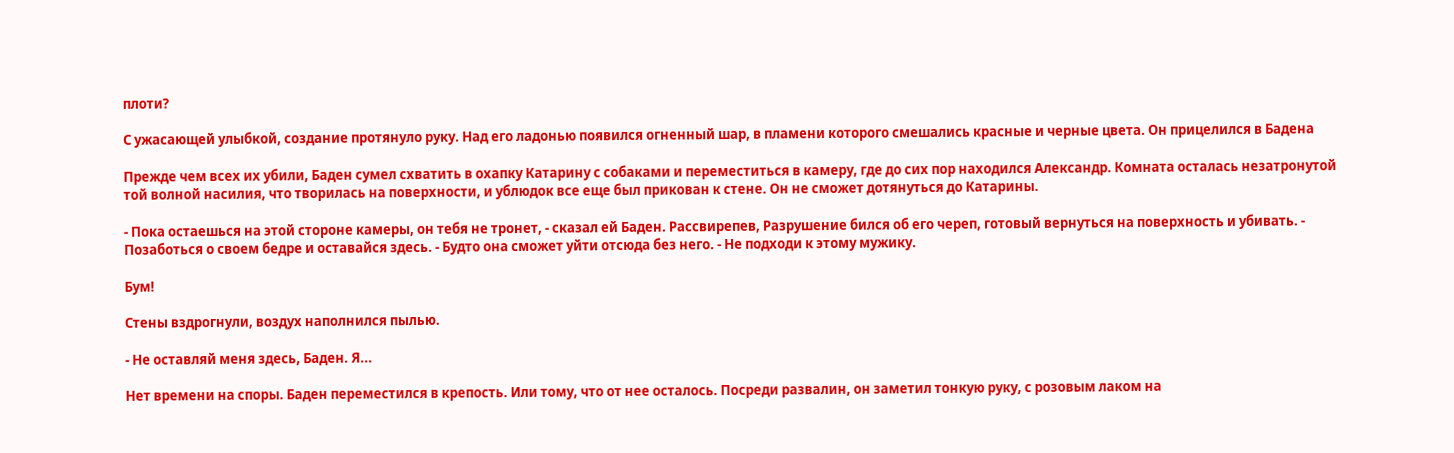плоти?

С ужасающей улыбкой, создание протянуло руку. Над его ладонью появился огненный шар, в пламени которого смешались красные и черные цвета. Он прицелился в Бадена

Прежде чем всех их убили, Баден сумел схватить в охапку Катарину с собаками и переместиться в камеру, где до сих пор находился Александр. Комната осталась незатронутой той волной насилия, что творилась на поверхности, и ублюдок все еще был прикован к стене. Он не сможет дотянуться до Катарины.

- Пока остаешься на этой стороне камеры, он тебя не тронет, - сказал ей Баден. Рассвирепев, Разрушение бился об его череп, готовый вернуться на поверхность и убивать. - Позаботься о своем бедре и оставайся здесь. - Будто она сможет уйти отсюда без него. - Не подходи к этому мужику.

Бум!

Стены вздрогнули, воздух наполнился пылью.

- Не оставляй меня здесь, Баден. Я...

Нет времени на споры. Баден переместился в крепость. Или тому, что от нее осталось. Посреди развалин, он заметил тонкую руку, с розовым лаком на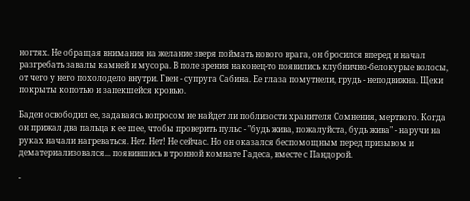ногтях. Не обращая внимания на желание зверя поймать нового врага, он бросился вперед и начал разгребать завалы камней и мусора. В поле зрения наконец-то появились клубнично-белокурые волосы, от чего у него похолодело внутри. Гвен - супруга Сабина. Ее глаза помутнели, грудь - неподвижна. Щеки покрыты копотью и запекшейся кровью.

Баден освободил ее, задаваясь вопросом не найдет ли поблизости хранителя Сомнения, мертвого. Когда он прижал два пальца к ее шее, чтобы проверить пульс - "будь жива, пожалуйста, будь жива" - наручи на руках начали нагреваться. Нет. Нет! Не сейчас. Но он оказался беспомощным перед призывом и дематериализовался... появившись в тронной комнате Гадеса, вместе с Пандорой.

-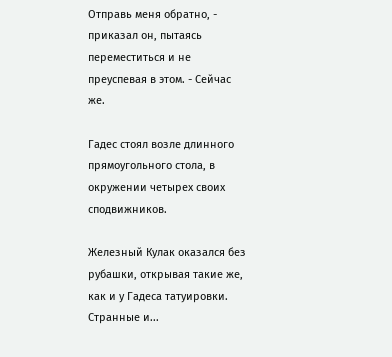Отправь меня обратно, - приказал он, пытаясь переместиться и не преуспевая в этом. - Сейчас же.

Гадес стоял возле длинного прямоугольного стола, в окружении четырех своих сподвижников.

Железный Кулак оказался без рубашки, открывая такие же, как и у Гадеса татуировки. Странные и...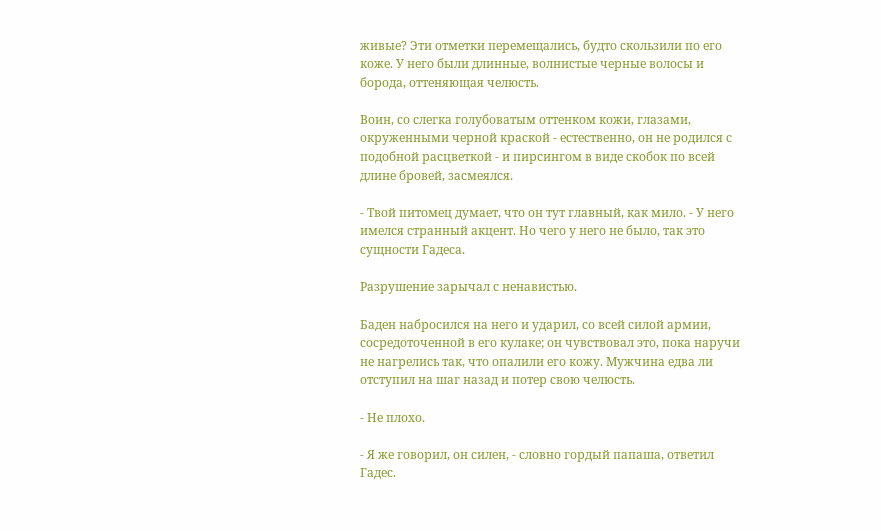живые? Эти отметки перемещались, будто скользили по его коже. У него были длинные, волнистые черные волосы и борода, оттеняющая челюсть.

Воин, со слегка голубоватым оттенком кожи, глазами, окруженными черной краской - естественно, он не родился с подобной расцветкой - и пирсингом в виде скобок по всей длине бровей, засмеялся.

- Твой питомец думает, что он тут главный, как мило. - У него имелся странный акцент. Но чего у него не было, так это сущности Гадеса.

Разрушение зарычал с ненавистью.

Баден набросился на него и ударил, со всей силой армии, сосредоточенной в его кулаке; он чувствовал это, пока наручи не нагрелись так, что опалили его кожу. Мужчина едва ли отступил на шаг назад и потер свою челюсть.

- Не плохо.

- Я же говорил, он силен, - словно гордый папаша, ответил Гадес.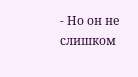- Но он не слишком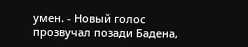умен. - Новый голос прозвучал позади Бадена,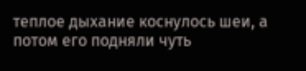теплое дыхание коснулось шеи, а потом его подняли чуть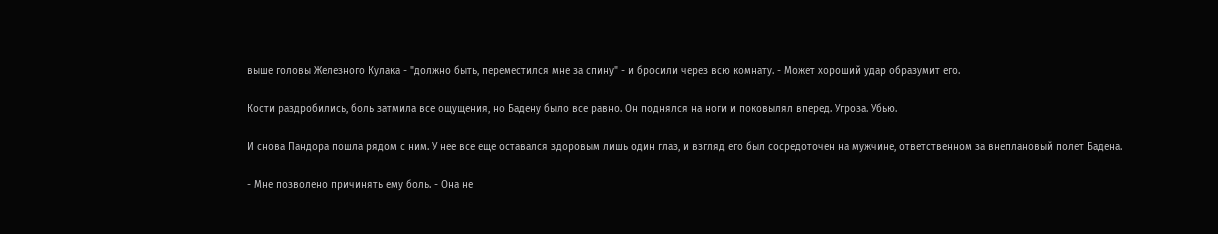выше головы Железного Кулака - "должно быть, переместился мне за спину" - и бросили через всю комнату. - Может хороший удар образумит его.

Кости раздробились, боль затмила все ощущения, но Бадену было все равно. Он поднялся на ноги и поковылял вперед. Угроза. Убью.

И снова Пандора пошла рядом с ним. У нее все еще оставался здоровым лишь один глаз, и взгляд его был сосредоточен на мужчине, ответственном за внеплановый полет Бадена.

- Мне позволено причинять ему боль. - Она не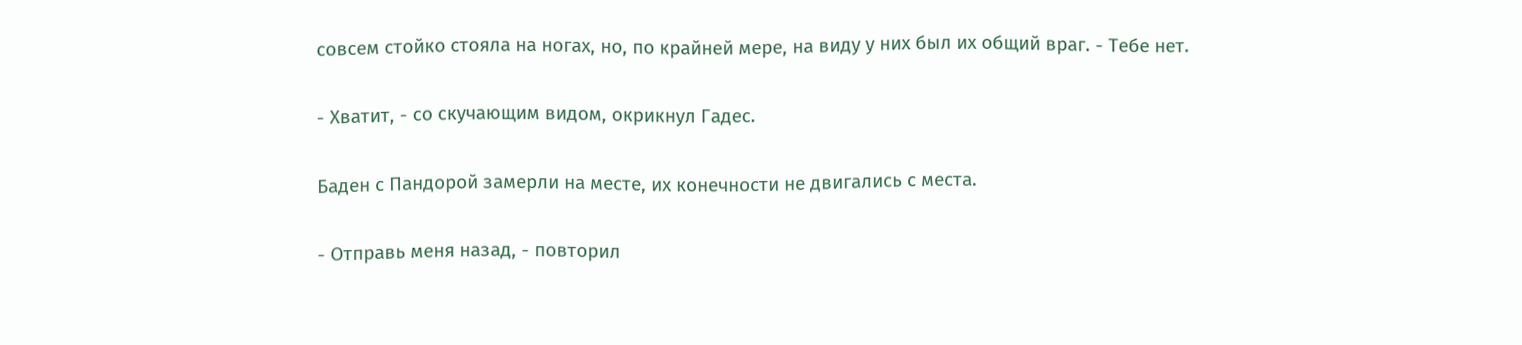совсем стойко стояла на ногах, но, по крайней мере, на виду у них был их общий враг. - Тебе нет.

- Хватит, - со скучающим видом, окрикнул Гадес.

Баден с Пандорой замерли на месте, их конечности не двигались с места.

- Отправь меня назад, - повторил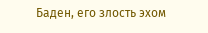Баден, его злость эхом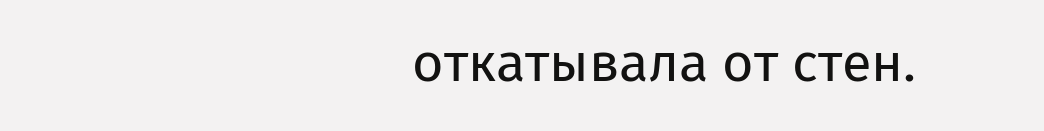откатывала от стен.